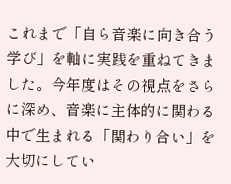これまで「自ら音楽に向き合う学び」を軸に実践を重ねてきました。今年度はその視点をさらに深め、音楽に主体的に関わる中で生まれる「関わり合い」を大切にしてい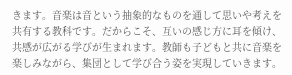きます。音楽は音という抽象的なものを通して思いや考えを共有する教科です。だからこそ、互いの感じ方に耳を傾け、共感が広がる学びが生まれます。教師も子どもと共に音楽を楽しみながら、集団として学び合う姿を実現していきます。